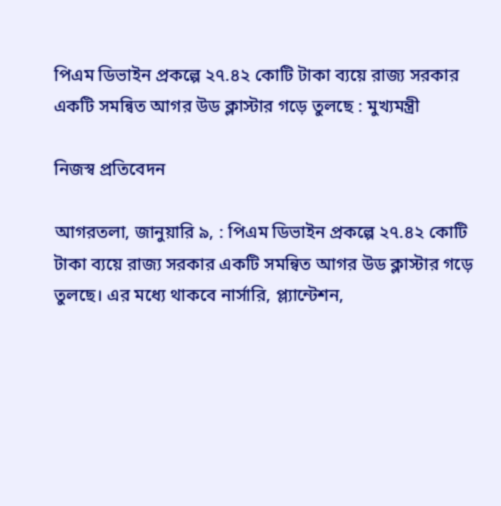পিএম ডিভাইন প্রকল্পে ২৭.৪২ কোটি টাকা ব্যয়ে রাজ্য সরকার একটি সমন্বিত আগর উড ক্লাস্টার গড়ে তুলছে : মুখ্যমন্ত্রী

নিজস্ব প্রতিবেদন

আগরতলা, জানুয়ারি ৯, : পিএম ডিভাইন প্রকল্পে ২৭.৪২ কোটি টাকা ব্যয়ে রাজ্য সরকার একটি সমন্বিত আগর উড ক্লাস্টার গড়ে তুলছে। এর মধ্যে থাকবে নার্সারি, প্ল্যান্টেশন,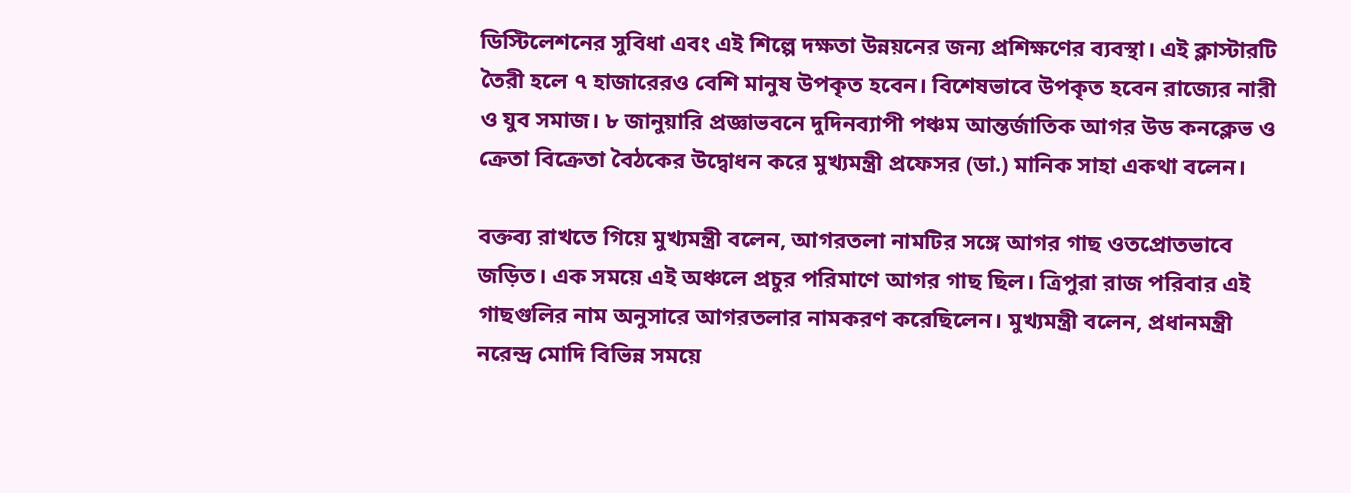ডিস্টিলেশনের সুবিধা এবং এই শিল্পে দক্ষতা উন্নয়নের জন্য প্রশিক্ষণের ব্যবস্থা। এই ক্লাস্টারটি তৈরী হলে ৭ হাজারেরও বেশি মানুষ উপকৃত হবেন। বিশেষভাবে উপকৃত হবেন রাজ্যের নারী ও যুব সমাজ। ৮ জানুয়ারি প্রজ্ঞাভবনে দুদিনব্যাপী পঞ্চম আন্তর্জাতিক আগর উড কনক্লেভ ও ক্রেতা বিক্রেতা বৈঠকের উদ্বোধন করে মুখ্যমন্ত্রী প্রফেসর (ডা.) মানিক সাহা একথা বলেন।

বক্তব্য রাখতে গিয়ে মুখ্যমন্ত্রী বলেন, আগরতলা নামটির সঙ্গে আগর গাছ ওতপ্রোতভাবে জড়িত। এক সময়ে এই অঞ্চলে প্রচুর পরিমাণে আগর গাছ ছিল। ত্রিপুরা রাজ পরিবার এই গাছগুলির নাম অনুসারে আগরতলার নামকরণ করেছিলেন। মুখ্যমন্ত্রী বলেন, প্রধানমন্ত্রী নরেন্দ্র মোদি বিভিন্ন সময়ে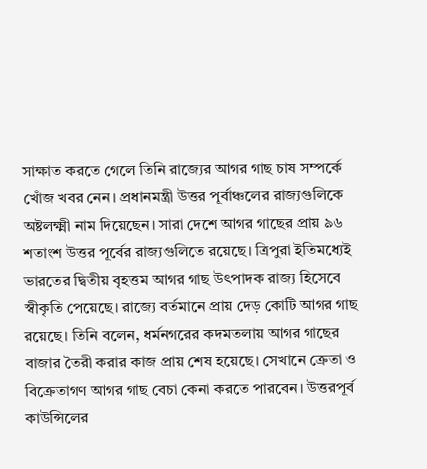সাক্ষাত করতে গেলে তিনি রাজ্যের আগর গাছ চাষ সম্পর্কে খোঁজ খবর নেন। প্রধানমন্ত্রী উত্তর পূর্বাঞ্চলের রাজ্যগুলিকে অষ্টলক্ষ্মী নাম দিয়েছেন। সারা দেশে আগর গাছের প্রায় ৯৬ শতাংশ উত্তর পূর্বের রাজ্যগুলিতে রয়েছে। ত্রিপুরা ইতিমধ্যেই ভারতের দ্বিতীয় বৃহত্তম আগর গাছ উৎপাদক রাজ্য হিসেবে স্বীকৃতি পেয়েছে। রাজ্যে বর্তমানে প্রায় দেড় কোটি আগর গাছ রয়েছে। তিনি বলেন, ধর্মনগরের কদমতলায় আগর গাছের বাজার তৈরী করার কাজ প্রায় শেষ হয়েছে। সেখানে ক্রেতা ও বিক্রেতাগণ আগর গাছ বেচা কেনা করতে পারবেন। উত্তরপূর্ব কাউন্সিলের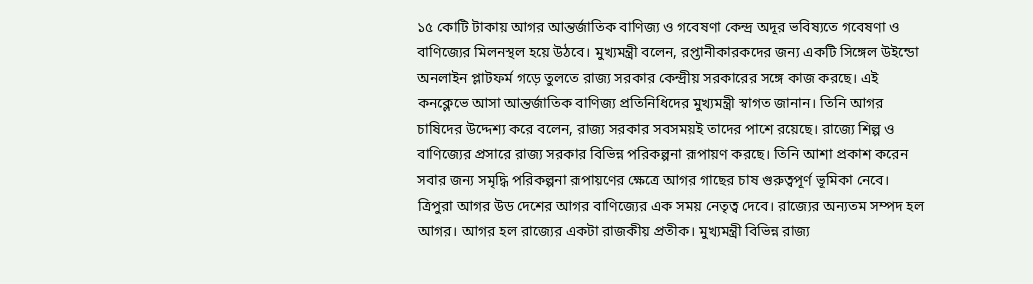১৫ কোটি টাকায় আগর আন্তর্জাতিক বাণিজ্য ও গবেষণা কেন্দ্র অদূর ভবিষ্যতে গবেষণা ও বাণিজ্যের মিলনস্থল হয়ে উঠবে। মুখ্যমন্ত্রী বলেন, রপ্তানীকারকদের জন্য একটি সিঙ্গেল উইন্ডো অনলাইন প্লাটফর্ম গড়ে তুলতে রাজ্য সরকার কেন্দ্রীয় সরকারের সঙ্গে কাজ করছে। এই কনক্লেভে আসা আন্তর্জাতিক বাণিজ্য প্রতিনিধিদের মুখ্যমন্ত্রী স্বাগত জানান। তিনি আগর চাষিদের উদ্দেশ্য করে বলেন, রাজ্য সরকার সবসময়ই তাদের পাশে রয়েছে। রাজ্যে শিল্প ও বাণিজ্যের প্রসারে রাজ্য সরকার বিভিন্ন পরিকল্পনা রূপায়ণ করছে। তিনি আশা প্রকাশ করেন সবার জন্য সমৃদ্ধি পরিকল্পনা রূপায়ণের ক্ষেত্রে আগর গাছের চাষ গুরুত্বপূর্ণ ভূমিকা নেবে। ত্রিপুরা আগর উড দেশের আগর বাণিজ্যের এক সময় নেতৃত্ব দেবে। রাজ্যের অন্যতম সম্পদ হল আগর। আগর হল রাজ্যের একটা রাজকীয় প্রতীক। মুখ্যমন্ত্রী বিভিন্ন রাজ্য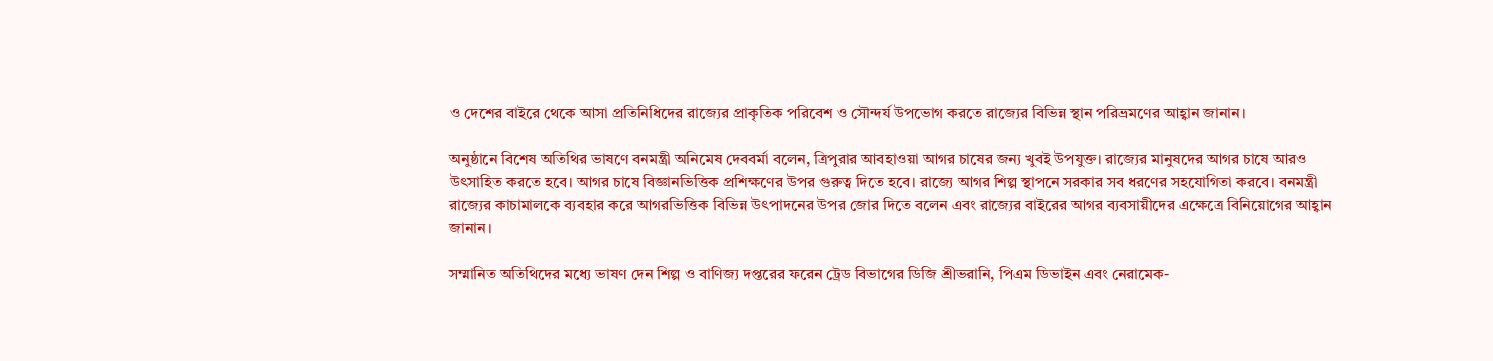ও দেশের বাইরে থেকে আসা প্রতিনিধিদের রাজ্যের প্রাকৃতিক পরিবেশ ও সৌন্দর্য উপভোগ করতে রাজ্যের বিভিন্ন স্থান পরিভ্রমণের আহ্বান জানান।

অনুষ্ঠানে বিশেষ অতিথির ভাষণে বনমন্ত্রী অনিমেষ দেববর্মা বলেন, ত্রিপুরার আবহাওয়া আগর চাষের জন্য খুবই উপযুক্ত। রাজ্যের মানুষদের আগর চাষে আরও উৎসাহিত করতে হবে। আগর চাষে বিজ্ঞানভিত্তিক প্রশিক্ষণের উপর গুরুত্ব দিতে হবে। রাজ্যে আগর শিল্প স্থাপনে সরকার সব ধরণের সহযোগিতা করবে। বনমন্ত্রী রাজ্যের কাচামালকে ব্যবহার করে আগরভিত্তিক বিভিন্ন উৎপাদনের উপর জোর দিতে বলেন এবং রাজ্যের বাইরের আগর ব্যবসায়ীদের এক্ষেত্রে বিনিয়োগের আহ্বান জানান।

সম্মানিত অতিথিদের মধ্যে ভাষণ দেন শিল্প ও বাণিজ্য দপ্তরের ফরেন ট্রেড বিভাগের ডিজি শ্রীভরানি, পিএম ডিভাইন এবং নেরামেক-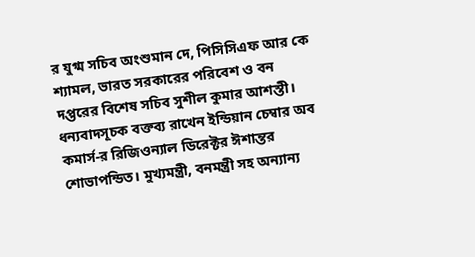র যুগ্ম সচিব অংশুমান দে, পিসিসিএফ আর কে শ্যামল, ভারত সরকারের পরিবেশ ও বন দপ্তরের বিশেষ সচিব সুশীল কুমার আশস্তী। ধন্যবাদসূচক বক্তব্য রাখেন ইন্ডিয়ান চেম্বার অব কমার্স-র রিজিওন্যাল ডিরেক্টর ঈশান্তর শোভাপন্ডিত। মুখ্যমন্ত্রী, বনমন্ত্রী সহ অন্যান্য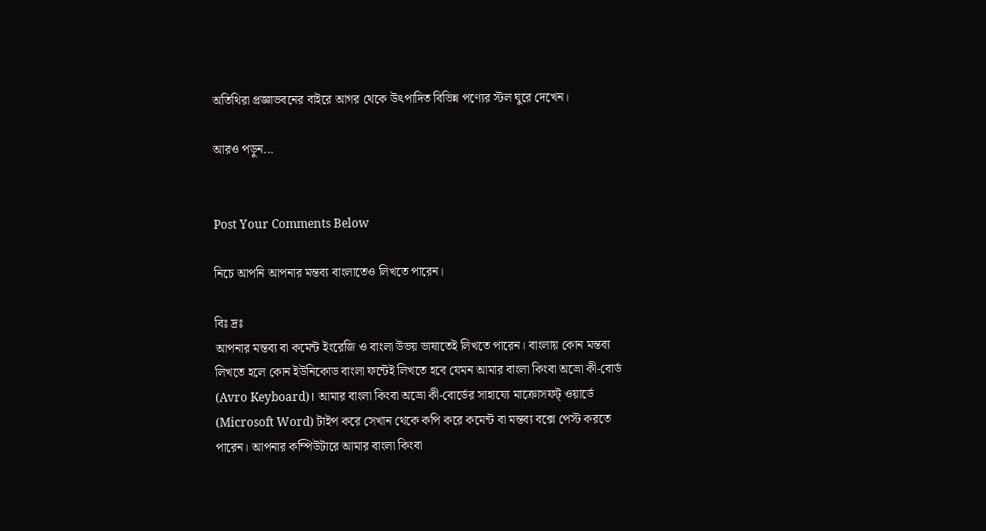অতিথিরা প্রজ্ঞাভবনের বাইরে আগর থেকে উৎপাদিত বিভিন্ন পণ্যের স্টল ঘুরে দেখেন।

আরও পড়ুন...


Post Your Comments Below

নিচে আপনি আপনার মন্তব্য বাংলাতেও লিখতে পারেন।

বিঃ দ্রঃ
আপনার মন্তব্য বা কমেন্ট ইংরেজি ও বাংলা উভয় ভাষাতেই লিখতে পারেন। বাংলায় কোন মন্তব্য লিখতে হলে কোন ইউনিকোড বাংলা ফন্টেই লিখতে হবে যেমন আমার বাংলা কিংবা অভ্রো কী-বোর্ড (Avro Keyboard)। আমার বাংলা কিংবা অভ্রো কী-বোর্ডের সাহায্যে মাক্রোসফট্ ওয়ার্ডে (Microsoft Word) টাইপ করে সেখান থেকে কপি করে কমেন্ট বা মন্তব্য বক্সে পেস্ট করতে পারেন। আপনার কম্পিউটারে আমার বাংলা কিংবা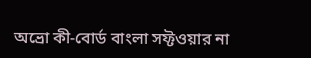অভ্রো কী-বোর্ড বাংলা সফ্টওয়ার না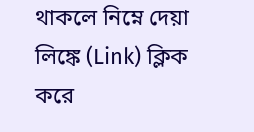থাকলে নিম্নে দেয়া লিঙ্কে (Link) ক্লিক করে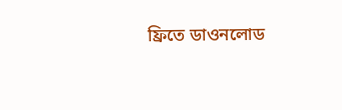ফ্রিতে ডাওনলোড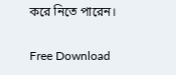করে নিতে পারেন।

Free Download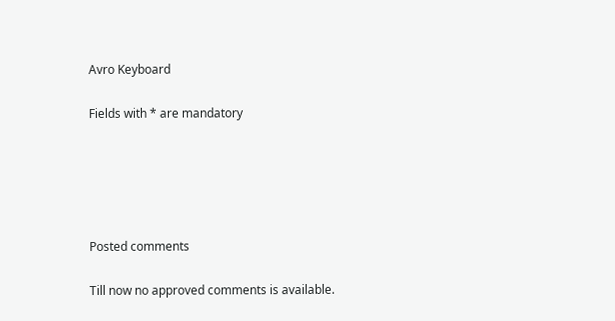Avro Keyboard

Fields with * are mandatory





Posted comments

Till now no approved comments is available.